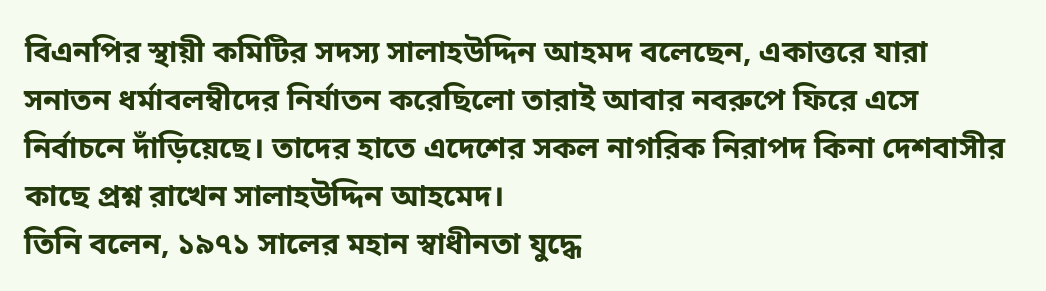বিএনপির স্থায়ী কমিটির সদস্য সালাহউদ্দিন আহমদ বলেছেন, একাত্তরে যারা সনাতন ধর্মাবলম্বীদের নির্যাতন করেছিলো তারাই আবার নবরুপে ফিরে এসে নির্বাচনে দাঁড়িয়েছে। তাদের হাতে এদেশের সকল নাগরিক নিরাপদ কিনা দেশবাসীর কাছে প্রশ্ন রাখেন সালাহউদ্দিন আহমেদ।
তিনি বলেন, ১৯৭১ সালের মহান স্বাধীনতা যুদ্ধে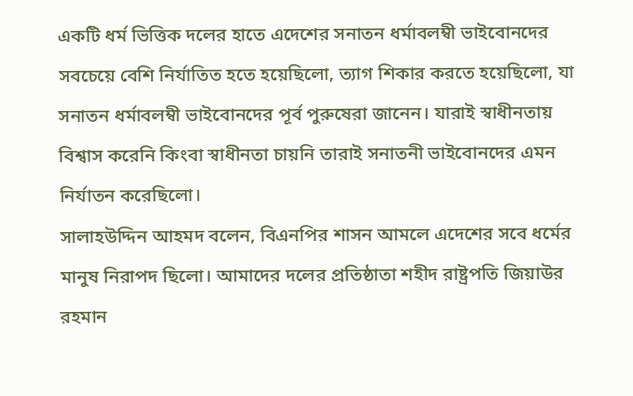একটি ধর্ম ভিত্তিক দলের হাতে এদেশের সনাতন ধর্মাবলম্বী ভাইবোনদের সবচেয়ে বেশি নির্যাতিত হতে হয়েছিলো, ত্যাগ শিকার করতে হয়েছিলো, যা সনাতন ধর্মাবলম্বী ভাইবোনদের পূর্ব পুরুষেরা জানেন। যারাই স্বাধীনতায় বিশ্বাস করেনি কিংবা স্বাধীনতা চায়নি তারাই সনাতনী ভাইবোনদের এমন নির্যাতন করেছিলো।
সালাহউদ্দিন আহমদ বলেন, বিএনপির শাসন আমলে এদেশের সবে ধর্মের মানুষ নিরাপদ ছিলো। আমাদের দলের প্রতিষ্ঠাতা শহীদ রাষ্ট্রপতি জিয়াউর রহমান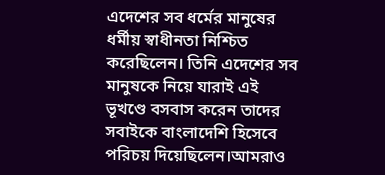এদেশের সব ধর্মের মানুষের ধর্মীয় স্বাধীনতা নিশ্চিত করেছিলেন। তিনি এদেশের সব মানুষকে নিয়ে যারাই এই ভূখণ্ডে বসবাস করেন তাদের সবাইকে বাংলাদেশি হিসেবে পরিচয় দিয়েছিলেন।আমরাও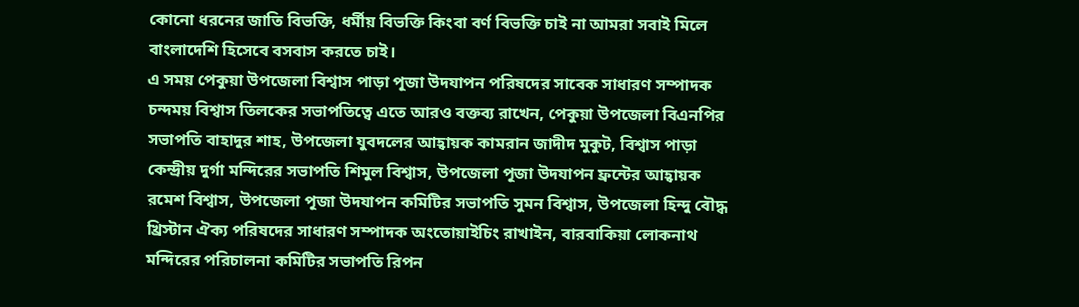কোনো ধরনের জাতি বিভক্তি, ধর্মীয় বিভক্তি কিংবা বর্ণ বিভক্তি চাই না আমরা সবাই মিলে বাংলাদেশি হিসেবে বসবাস করতে চাই।
এ সময় পেকুয়া উপজেলা বিশ্বাস পাড়া পূজা উদযাপন পরিষদের সাবেক সাধারণ সম্পাদক চন্দময় বিশ্বাস তিলকের সভাপতিত্বে এতে আরও বক্তব্য রাখেন, পেকুয়া উপজেলা বিএনপির সভাপতি বাহাদুর শাহ, উপজেলা যুবদলের আহ্বায়ক কামরান জাদীদ মুকুট, বিশ্বাস পাড়া কেন্দ্রীয় দুর্গা মন্দিরের সভাপতি শিমুল বিশ্বাস, উপজেলা পূজা উদযাপন ফ্রন্টের আহ্বায়ক রমেশ বিশ্বাস, উপজেলা পূজা উদযাপন কমিটির সভাপতি সুমন বিশ্বাস, উপজেলা হিন্দু বৌদ্ধ খ্রিস্টান ঐক্য পরিষদের সাধারণ সম্পাদক অংতোয়াইচিং রাখাইন, বারবাকিয়া লোকনাথ মন্দিরের পরিচালনা কমিটির সভাপতি রিপন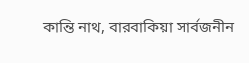কান্তি নাথ, বারবাকিয়া সার্বজনীন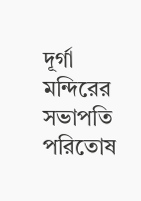দূর্গা মন্দিরের সভাপতি পরিতোষ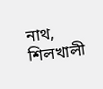নাথ, শিলখালী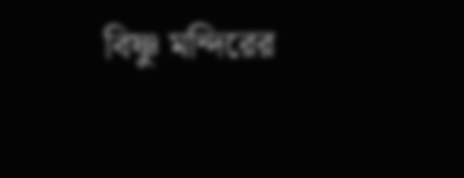বিষ্ণু মন্দিরের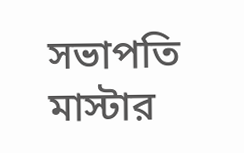সভাপতি মাস্টার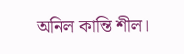অনিল কান্তি শীল।